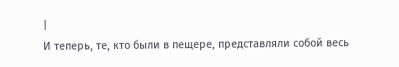|
И теперь, те, кто были в пещере, представляли собой весь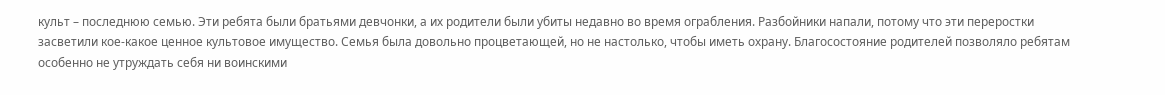культ – последнюю семью. Эти ребята были братьями девчонки, а их родители были убиты недавно во время ограбления. Разбойники напали, потому что эти переростки засветили кое-какое ценное культовое имущество. Семья была довольно процветающей, но не настолько, чтобы иметь охрану. Благосостояние родителей позволяло ребятам особенно не утруждать себя ни воинскими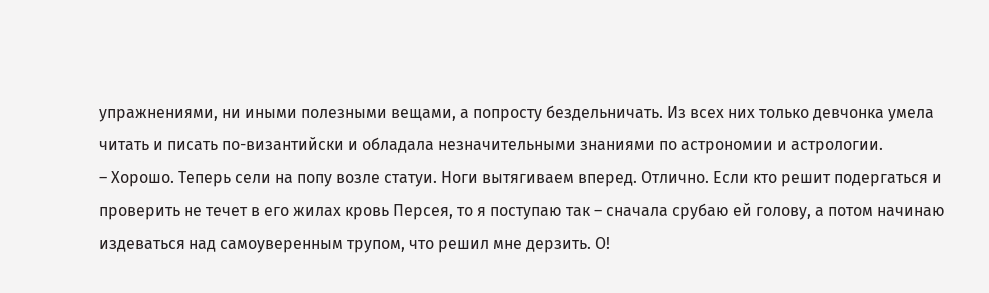упражнениями, ни иными полезными вещами, а попросту бездельничать. Из всех них только девчонка умела читать и писать по-византийски и обладала незначительными знаниями по астрономии и астрологии.
– Хорошо. Теперь сели на попу возле статуи. Ноги вытягиваем вперед. Отлично. Если кто решит подергаться и проверить не течет в его жилах кровь Персея, то я поступаю так – сначала срубаю ей голову, а потом начинаю издеваться над самоуверенным трупом, что решил мне дерзить. О!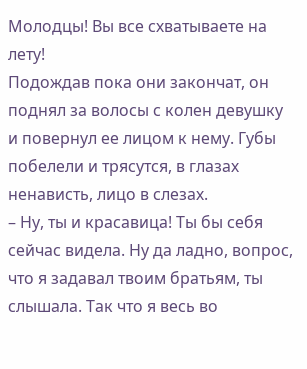Молодцы! Вы все схватываете на лету!
Подождав пока они закончат, он поднял за волосы с колен девушку и повернул ее лицом к нему. Губы побелели и трясутся, в глазах ненависть, лицо в слезах.
– Ну, ты и красавица! Ты бы себя сейчас видела. Ну да ладно, вопрос, что я задавал твоим братьям, ты слышала. Так что я весь во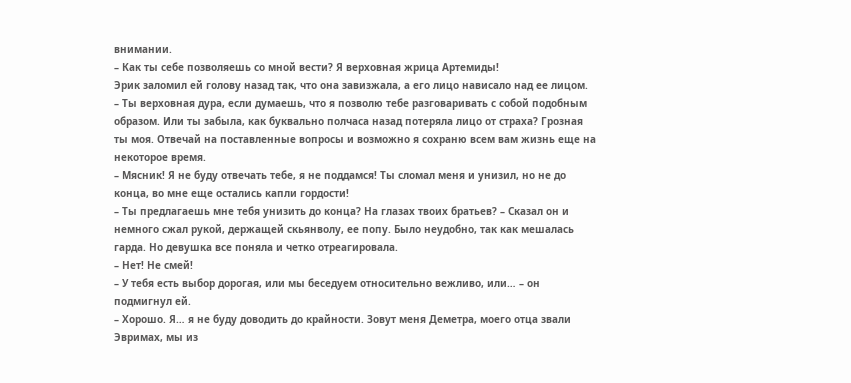внимании.
– Как ты себе позволяешь со мной вести? Я верховная жрица Артемиды!
Эрик заломил ей голову назад так, что она завизжала, а его лицо нависало над ее лицом.
– Ты верховная дура, если думаешь, что я позволю тебе разговаривать с собой подобным образом. Или ты забыла, как буквально полчаса назад потеряла лицо от страха? Грозная ты моя. Отвечай на поставленные вопросы и возможно я сохраню всем вам жизнь еще на некоторое время.
– Мясник! Я не буду отвечать тебе, я не поддамся! Ты сломал меня и унизил, но не до конца, во мне еще остались капли гордости!
– Ты предлагаешь мне тебя унизить до конца? На глазах твоих братьев? – Сказал он и немного сжал рукой, держащей скьянволу, ее попу. Было неудобно, так как мешалась гарда. Но девушка все поняла и четко отреагировала.
– Нет! Не смей!
– У тебя есть выбор дорогая, или мы беседуем относительно вежливо, или… – он подмигнул ей.
– Хорошо. Я… я не буду доводить до крайности. Зовут меня Деметра, моего отца звали Эвримах, мы из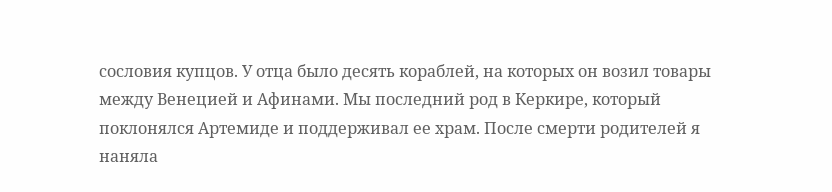сословия купцов. У отца было десять кораблей, на которых он возил товары между Венецией и Афинами. Мы последний род в Керкире, который поклонялся Артемиде и поддерживал ее храм. После смерти родителей я наняла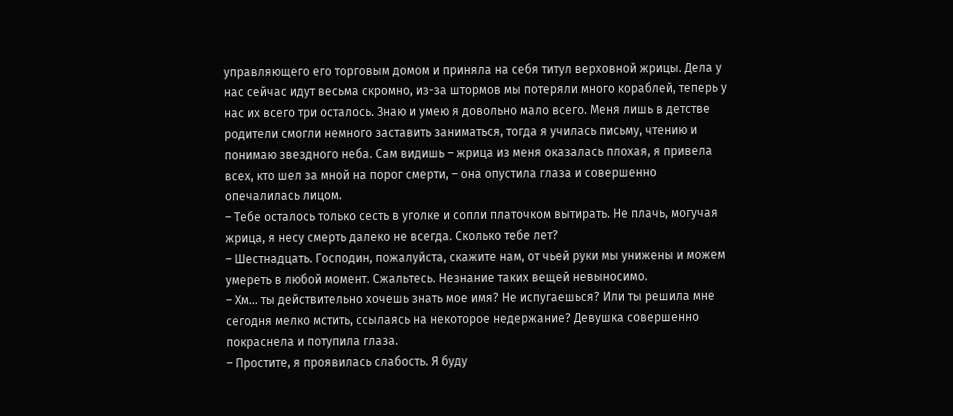управляющего его торговым домом и приняла на себя титул верховной жрицы. Дела у нас сейчас идут весьма скромно, из-за штормов мы потеряли много кораблей, теперь у нас их всего три осталось. Знаю и умею я довольно мало всего. Меня лишь в детстве родители смогли немного заставить заниматься, тогда я училась письму, чтению и понимаю звездного неба. Сам видишь – жрица из меня оказалась плохая, я привела всех, кто шел за мной на порог смерти, – она опустила глаза и совершенно опечалилась лицом.
– Тебе осталось только сесть в уголке и сопли платочком вытирать. Не плачь, могучая жрица, я несу смерть далеко не всегда. Сколько тебе лет?
– Шестнадцать. Господин, пожалуйста, скажите нам, от чьей руки мы унижены и можем умереть в любой момент. Сжальтесь. Незнание таких вещей невыносимо.
– Хм… ты действительно хочешь знать мое имя? Не испугаешься? Или ты решила мне сегодня мелко мстить, ссылаясь на некоторое недержание? Девушка совершенно покраснела и потупила глаза.
– Простите, я проявилась слабость. Я буду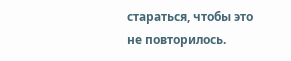стараться, чтобы это не повторилось.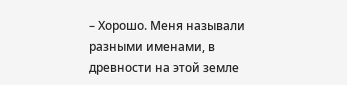– Хорошо. Меня называли разными именами, в древности на этой земле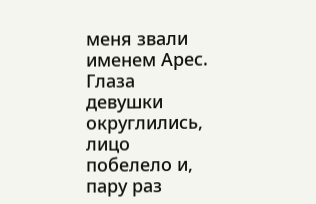меня звали именем Арес. Глаза девушки округлились, лицо побелело и, пару раз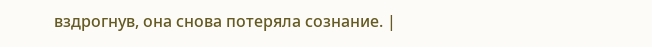вздрогнув, она снова потеряла сознание. |